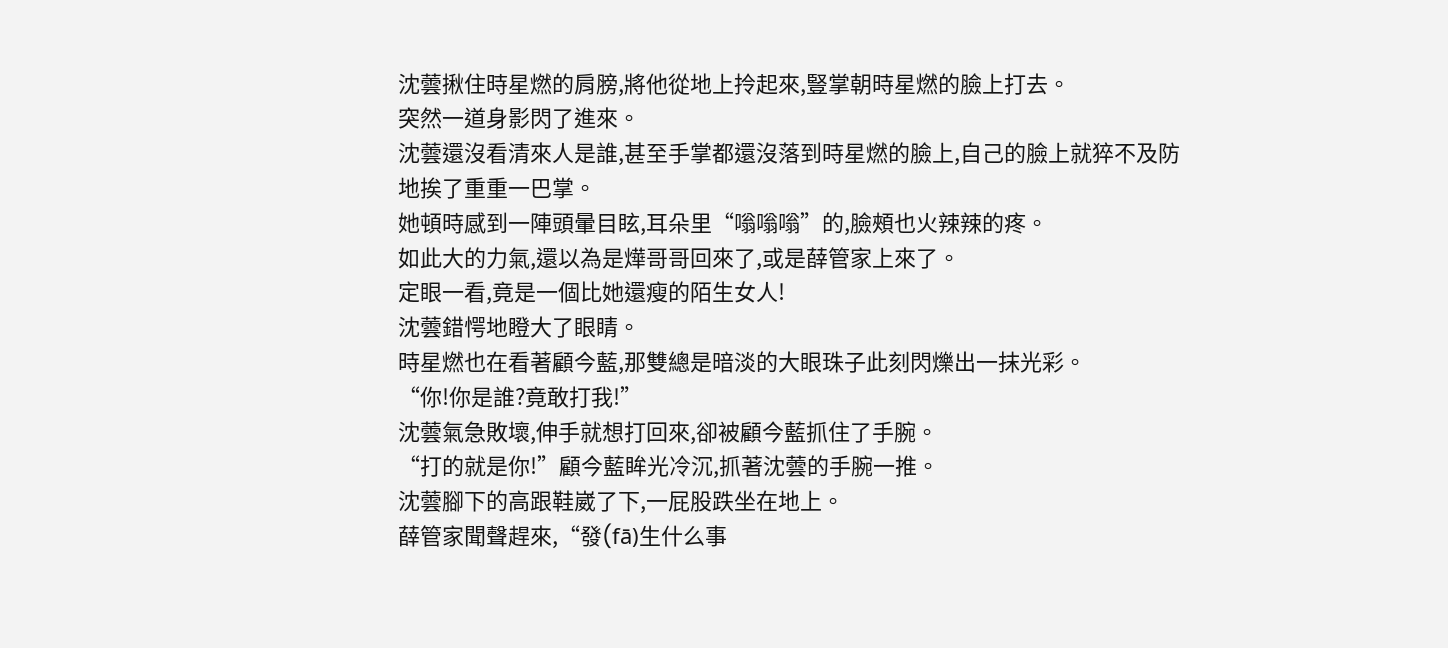沈蕓揪住時星燃的肩膀,將他從地上拎起來,豎掌朝時星燃的臉上打去。
突然一道身影閃了進來。
沈蕓還沒看清來人是誰,甚至手掌都還沒落到時星燃的臉上,自己的臉上就猝不及防地挨了重重一巴掌。
她頓時感到一陣頭暈目眩,耳朵里“嗡嗡嗡”的,臉頰也火辣辣的疼。
如此大的力氣,還以為是燁哥哥回來了,或是薛管家上來了。
定眼一看,竟是一個比她還瘦的陌生女人!
沈蕓錯愕地瞪大了眼睛。
時星燃也在看著顧今藍,那雙總是暗淡的大眼珠子此刻閃爍出一抹光彩。
“你!你是誰?竟敢打我!”
沈蕓氣急敗壞,伸手就想打回來,卻被顧今藍抓住了手腕。
“打的就是你!”顧今藍眸光冷沉,抓著沈蕓的手腕一推。
沈蕓腳下的高跟鞋崴了下,一屁股跌坐在地上。
薛管家聞聲趕來,“發(fā)生什么事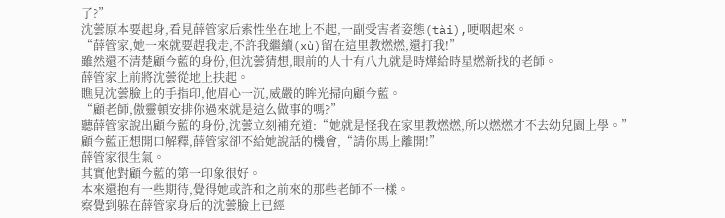了?”
沈蕓原本要起身,看見薛管家后索性坐在地上不起,一副受害者姿態(tài),哽咽起來。
“薛管家,她一來就要趕我走,不許我繼續(xù)留在這里教燃燃,還打我!”
雖然還不清楚顧今藍的身份,但沈蕓猜想,眼前的人十有八九就是時燁給時星燃新找的老師。
薛管家上前將沈蕓從地上扶起。
瞧見沈蕓臉上的手指印,他眉心一沉,威嚴的眸光掃向顧今藍。
“顧老師,傲靈頓安排你過來就是這么做事的嗎?”
聽薛管家說出顧今藍的身份,沈蕓立刻補充道:“她就是怪我在家里教燃燃,所以燃燃才不去幼兒園上學。”
顧今藍正想開口解釋,薛管家卻不給她說話的機會,“請你馬上離開!”
薛管家很生氣。
其實他對顧今藍的第一印象很好。
本來還抱有一些期待,覺得她或許和之前來的那些老師不一樣。
察覺到躲在薛管家身后的沈蕓臉上已經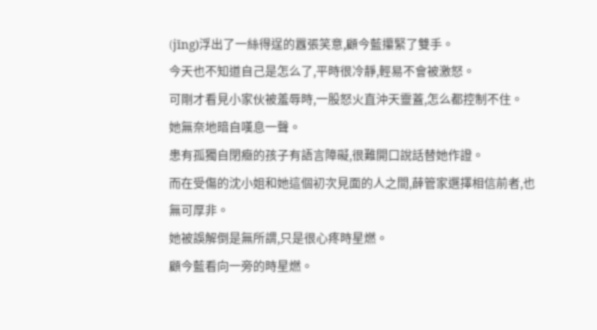(jīng)浮出了一絲得逞的囂張笑意,顧今藍攥緊了雙手。
今天也不知道自己是怎么了,平時很冷靜,輕易不會被激怒。
可剛才看見小家伙被羞辱時,一股怒火直沖天靈蓋,怎么都控制不住。
她無奈地暗自嘆息一聲。
患有孤獨自閉癥的孩子有語言障礙,很難開口說話替她作證。
而在受傷的沈小姐和她這個初次見面的人之間,薛管家選擇相信前者,也無可厚非。
她被誤解倒是無所謂,只是很心疼時星燃。
顧今藍看向一旁的時星燃。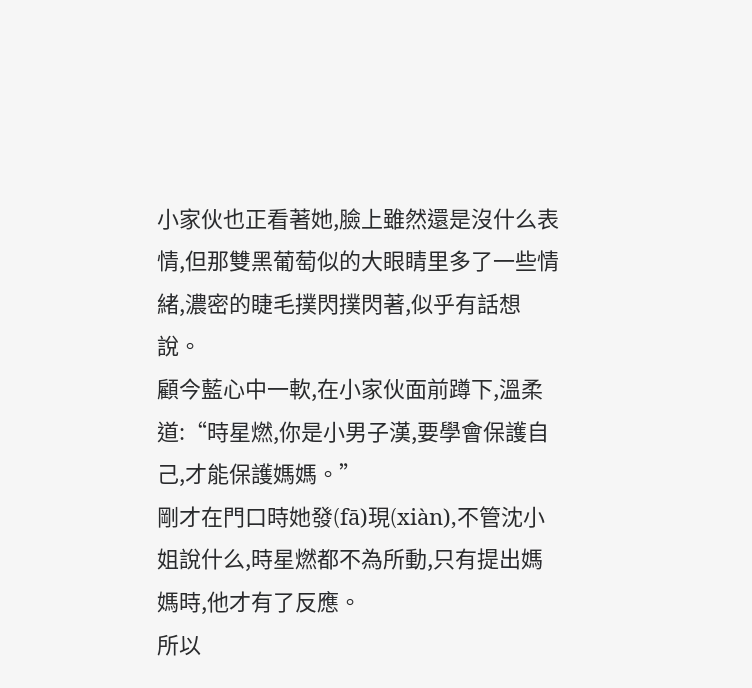小家伙也正看著她,臉上雖然還是沒什么表情,但那雙黑葡萄似的大眼睛里多了一些情緒,濃密的睫毛撲閃撲閃著,似乎有話想說。
顧今藍心中一軟,在小家伙面前蹲下,溫柔道:“時星燃,你是小男子漢,要學會保護自己,才能保護媽媽。”
剛才在門口時她發(fā)現(xiàn),不管沈小姐說什么,時星燃都不為所動,只有提出媽媽時,他才有了反應。
所以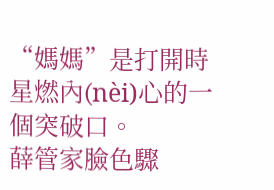“媽媽”是打開時星燃內(nèi)心的一個突破口。
薛管家臉色驟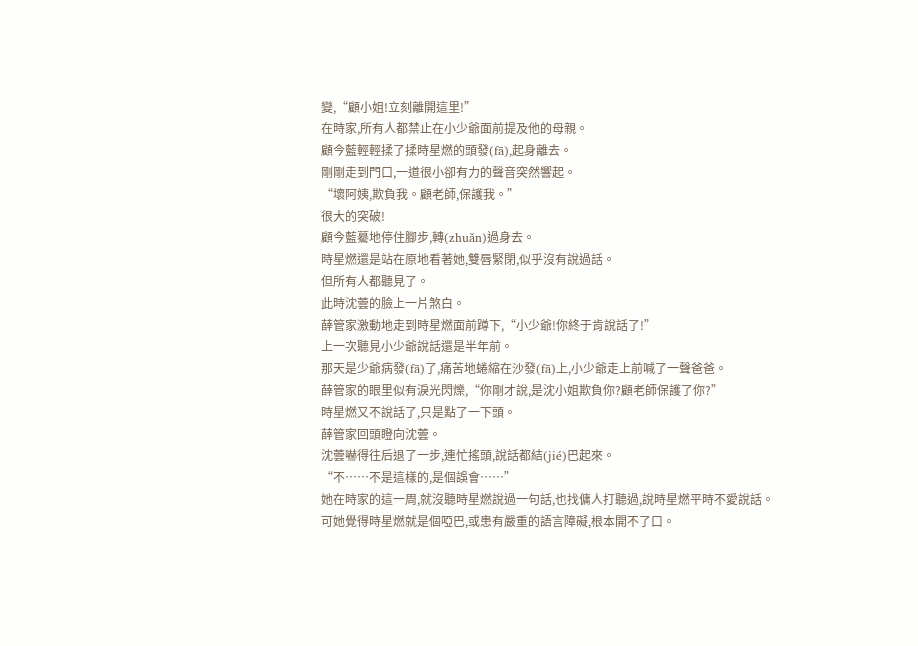變,“顧小姐!立刻離開這里!”
在時家,所有人都禁止在小少爺面前提及他的母親。
顧今藍輕輕揉了揉時星燃的頭發(fā),起身離去。
剛剛走到門口,一道很小卻有力的聲音突然響起。
“壞阿姨,欺負我。顧老師,保護我。”
很大的突破!
顧今藍驀地停住腳步,轉(zhuǎn)過身去。
時星燃還是站在原地看著她,雙唇緊閉,似乎沒有說過話。
但所有人都聽見了。
此時沈蕓的臉上一片煞白。
薛管家激動地走到時星燃面前蹲下,“小少爺!你終于肯說話了!”
上一次聽見小少爺說話還是半年前。
那天是少爺病發(fā)了,痛苦地蜷縮在沙發(fā)上,小少爺走上前喊了一聲爸爸。
薛管家的眼里似有淚光閃爍,“你剛才說,是沈小姐欺負你?顧老師保護了你?”
時星燃又不說話了,只是點了一下頭。
薛管家回頭瞪向沈蕓。
沈蕓嚇得往后退了一步,連忙搖頭,說話都結(jié)巴起來。
“不……不是這樣的,是個誤會……”
她在時家的這一周,就沒聽時星燃說過一句話,也找傭人打聽過,說時星燃平時不愛說話。
可她覺得時星燃就是個啞巴,或患有嚴重的語言障礙,根本開不了口。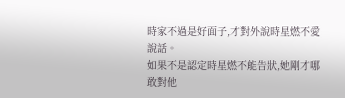時家不過是好面子,才對外說時星燃不愛說話。
如果不是認定時星燃不能告狀,她剛才哪敢對他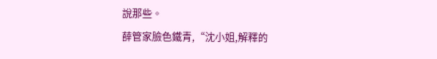說那些。
薛管家臉色鐵青,“沈小姐,解釋的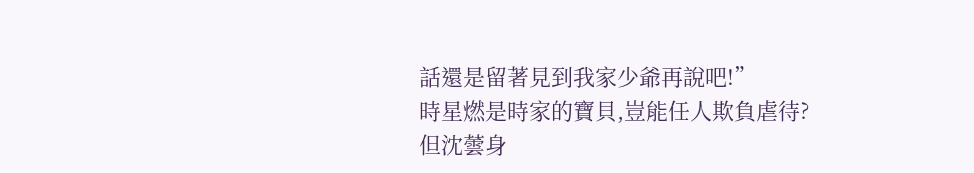話還是留著見到我家少爺再說吧!”
時星燃是時家的寶貝,豈能任人欺負虐待?
但沈蕓身